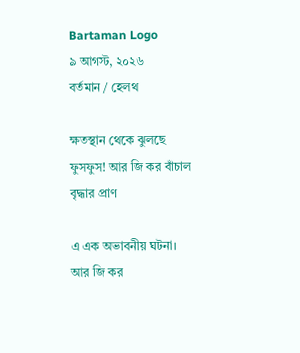Bartaman Logo
৯ আগস্ট, ২০২৬
বর্তমান / হেলথ

ক্ষতস্থান থেকে ঝুলছে ফুসফুস! আর জি কর বাঁচাল বৃদ্ধার প্রাণ

এ এক অভাবনীয় ঘটনা। আর জি কর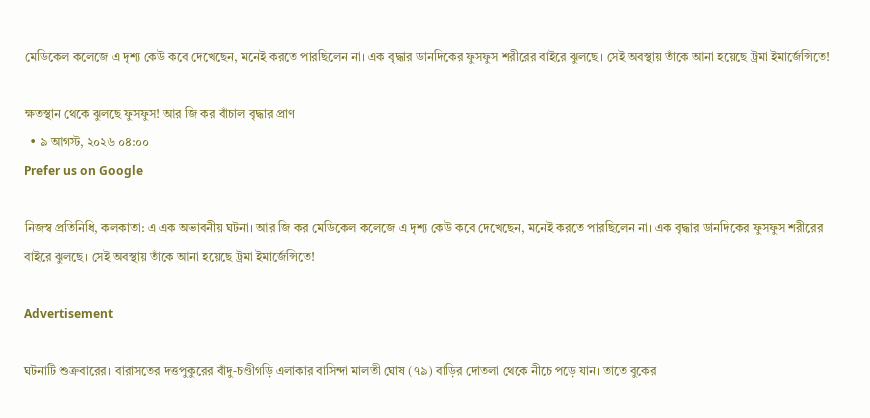মেডিকেল কলেজে এ দৃশ্য কেউ কবে দেখেছেন, মনেই করতে পারছিলেন না। এক বৃদ্ধার ডানদিকের ফুসফুস শরীরের বাইরে ঝুলছে। সেই অবস্থায় তাঁকে আনা হয়েছে ট্রমা ইমার্জেন্সিতে!

ক্ষতস্থান থেকে ঝুলছে ফুসফুস! আর জি কর বাঁচাল বৃদ্ধার প্রাণ
  • ৯ আগস্ট, ২০২৬ ০৪:০০
Prefer us on Google

নিজস্ব প্রতিনিধি, কলকাতা: এ এক অভাবনীয় ঘটনা। আর জি কর মেডিকেল কলেজে এ দৃশ্য কেউ কবে দেখেছেন, মনেই করতে পারছিলেন না। এক বৃদ্ধার ডানদিকের ফুসফুস শরীরের বাইরে ঝুলছে। সেই অবস্থায় তাঁকে আনা হয়েছে ট্রমা ইমার্জেন্সিতে!

Advertisement

ঘটনাটি শুক্রবারের। বারাসতের দত্তপুকুরের বাঁদু-চণ্ডীগড়ি এলাকার বাসিন্দা মালতী ঘোষ (৭৯) বাড়ির দোতলা থেকে নীচে পড়ে যান। তাতে বুকের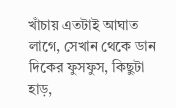খাঁচায় এতটাই আঘাত লাগে, সেখান থেকে ডান দিকের ফুসফুস, কিছুটা হাড়,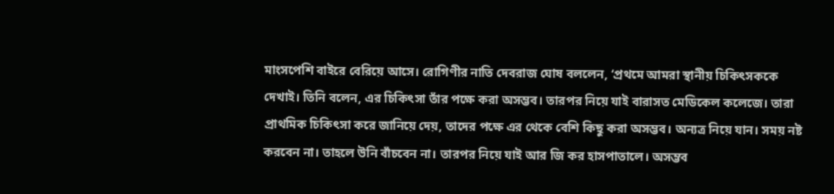মাংসপেশি বাইরে বেরিয়ে আসে। রোগিণীর নাতি দেবরাজ ঘোষ বললেন, ‘প্রথমে আমরা স্থানীয় চিকিৎসককে দেখাই। তিনি বলেন, এর চিকিৎসা তাঁর পক্ষে করা অসম্ভব। তারপর নিয়ে যাই বারাসত মেডিকেল কলেজে। তারা প্রাথমিক চিকিৎসা করে জানিয়ে দেয়, তাদের পক্ষে এর থেকে বেশি কিছু করা অসম্ভব। অন্যত্র নিয়ে যান। সময় নষ্ট করবেন না। তাহলে উনি বাঁচবেন না। তারপর নিয়ে যাই আর জি কর হাসপাতালে। অসম্ভব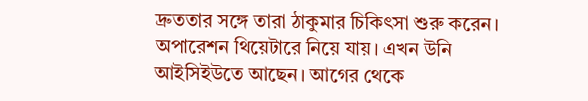দ্রুততার সঙ্গে তারা ঠাকুমার চিকিৎসা শুরু করেন। অপারেশন থিয়েটারে নিয়ে যায়। এখন উনি আইসিইউতে আছেন। আগের থেকে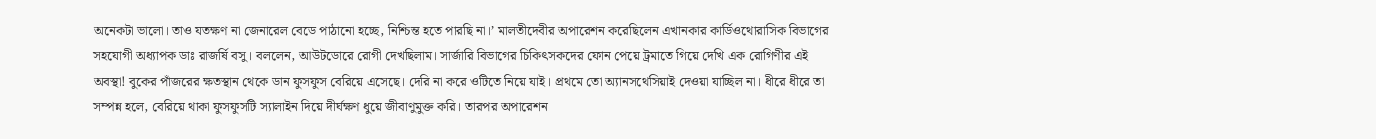অনেকটা ভালো। তাও যতক্ষণ না জেনারেল বেডে পাঠানো হচ্ছে, নিশ্চিন্ত হতে পারছি না।’ মালতীদেবীর অপারেশন করেছিলেন এখানকার কার্ডিওথোরাসিক বিভাগের সহযোগী অধ্যাপক ডাঃ রাজর্ষি বসু। বললেন, আউটডোরে রোগী দেখছিলাম। সার্জারি বিভাগের চিকিৎসকদের ফোন পেয়ে ট্রমাতে গিয়ে দেখি এক রোগিণীর এই অবস্থা! বুকের পাঁজরের ক্ষতস্থান থেকে ডান ফুসফুস বেরিয়ে এসেছে। দেরি না করে ওটিতে নিয়ে যাই। প্রথমে তো অ্যানসথেসিয়াই দেওয়া যাচ্ছিল না। ধীরে ধীরে তা সম্পন্ন হলে, বেরিয়ে থাকা ফুসফুসটি স্যালাইন দিয়ে দীর্ঘক্ষণ ধুয়ে জীবাণুমুক্ত করি। তারপর অপারেশন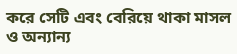করে সেটি এবং বেরিয়ে থাকা মাসল ও অন্যান্য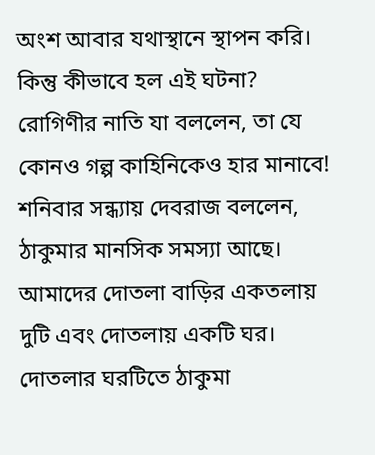অংশ আবার যথাস্থানে স্থাপন করি।
কিন্তু কীভাবে হল এই ঘটনা? রোগিণীর নাতি যা বললেন, তা যে কোনও গল্প কাহিনিকেও হার মানাবে! শনিবার সন্ধ্যায় দেবরাজ বললেন, ঠাকুমার মানসিক সমস্যা আছে। আমাদের দোতলা বাড়ির একতলায় দুটি এবং দোতলায় একটি ঘর। দোতলার ঘরটিতে ঠাকুমা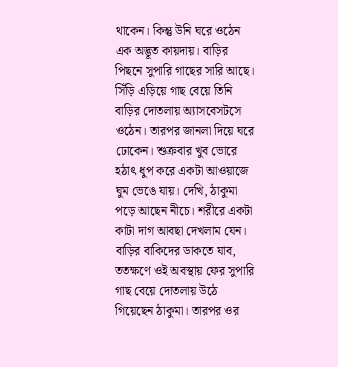থাকেন। কিন্তু উনি ঘরে ওঠেন এক অদ্ভূত কায়দায়। বাড়ির পিছনে সুপারি গাছের সারি আছে। সিঁড়ি এড়িয়ে গাছ বেয়ে তিনি বাড়ির দোতলায় অ্যাসবেসটসে ওঠেন। তারপর জানলা দিয়ে ঘরে ঢোকেন। শুক্রবার খুব ভোরে হঠাৎ ধুপ করে একটা আওয়াজে ঘুম ভেঙে যায়। দেখি, ঠাকুমা পড়ে আছেন নীচে। শরীরে একটা কাটা দাগ আবছা দেখলাম যেন। বাড়ির বাকিদের ডাকতে যাব, ততক্ষণে ওই অবস্থায় ফের সুপারি গাছ বেয়ে দোতলায় উঠে গিয়েছেন ঠাকুমা। তারপর ওর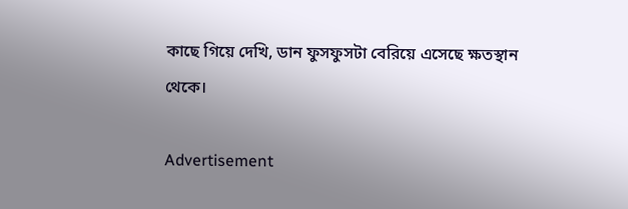কাছে গিয়ে দেখি, ডান ফুসফুসটা বেরিয়ে এসেছে ক্ষতস্থান থেকে।

Advertisement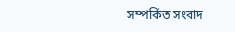সম্পর্কিত সংবাদ